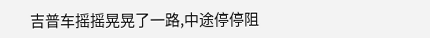吉普车摇摇晃晃了一路,中途停停阻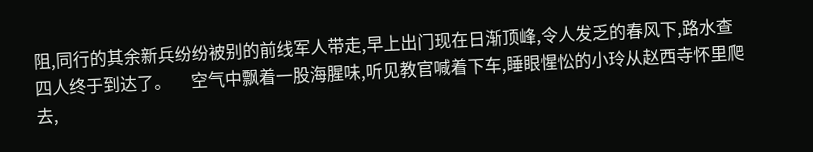阻,同行的其余新兵纷纷被别的前线军人带走,早上出门现在日渐顶峰,令人发乏的春风下,路水查四人终于到达了。     空气中飘着一股海腥味,听见教官喊着下车,睡眼惺忪的小玲从赵西寺怀里爬去,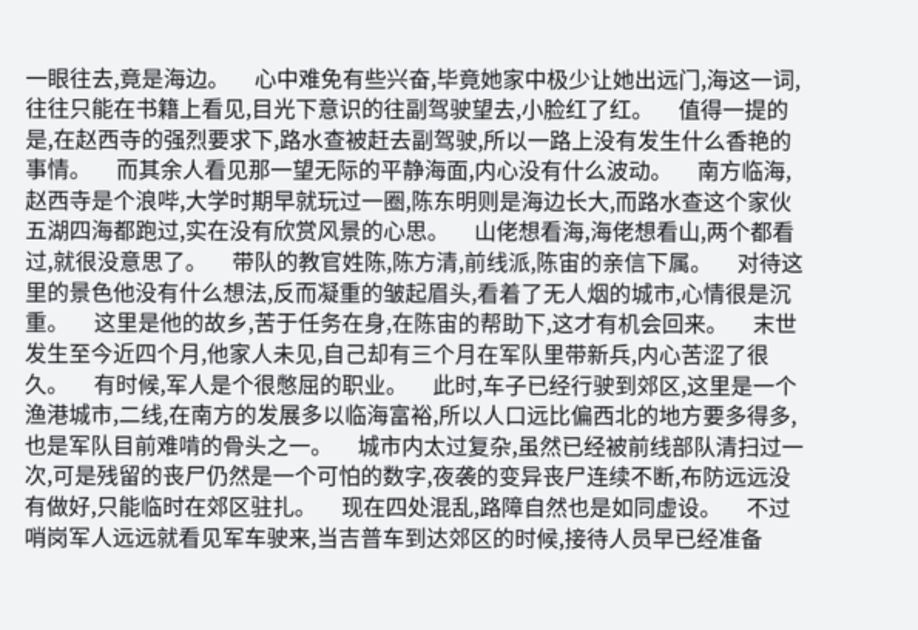一眼往去,竟是海边。     心中难免有些兴奋,毕竟她家中极少让她出远门,海这一词,往往只能在书籍上看见,目光下意识的往副驾驶望去,小脸红了红。     值得一提的是,在赵西寺的强烈要求下,路水查被赶去副驾驶,所以一路上没有发生什么香艳的事情。     而其余人看见那一望无际的平静海面,内心没有什么波动。     南方临海,赵西寺是个浪哔,大学时期早就玩过一圈,陈东明则是海边长大,而路水查这个家伙五湖四海都跑过,实在没有欣赏风景的心思。     山佬想看海,海佬想看山,两个都看过,就很没意思了。     带队的教官姓陈,陈方清,前线派,陈宙的亲信下属。     对待这里的景色他没有什么想法,反而凝重的皱起眉头,看着了无人烟的城市,心情很是沉重。     这里是他的故乡,苦于任务在身,在陈宙的帮助下,这才有机会回来。     末世发生至今近四个月,他家人未见,自己却有三个月在军队里带新兵,内心苦涩了很久。     有时候,军人是个很憋屈的职业。     此时,车子已经行驶到郊区,这里是一个渔港城市,二线,在南方的发展多以临海富裕,所以人口远比偏西北的地方要多得多,也是军队目前难啃的骨头之一。     城市内太过复杂,虽然已经被前线部队清扫过一次,可是残留的丧尸仍然是一个可怕的数字,夜袭的变异丧尸连续不断,布防远远没有做好,只能临时在郊区驻扎。     现在四处混乱,路障自然也是如同虚设。     不过哨岗军人远远就看见军车驶来,当吉普车到达郊区的时候,接待人员早已经准备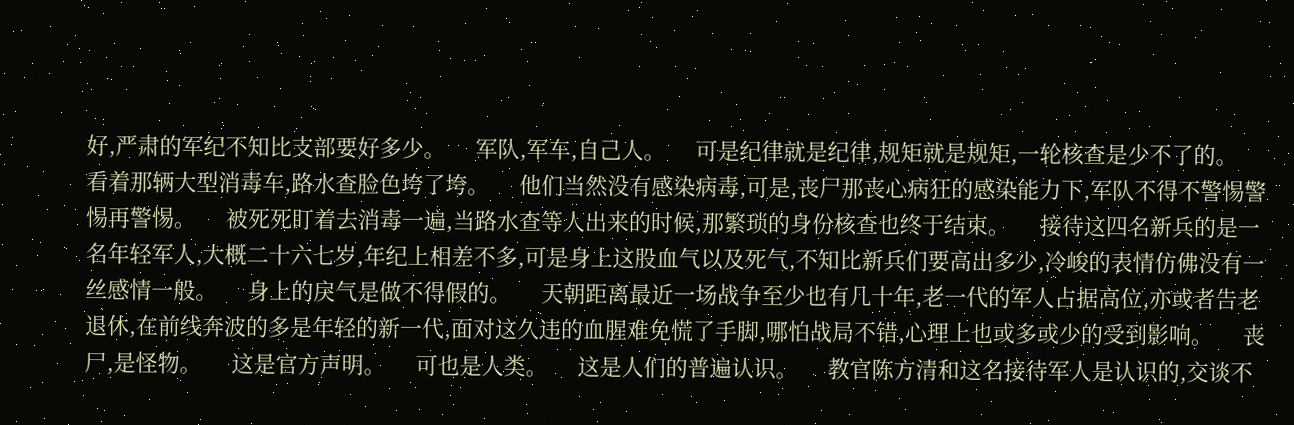好,严肃的军纪不知比支部要好多少。     军队,军车,自己人。     可是纪律就是纪律,规矩就是规矩,一轮核查是少不了的。     看着那辆大型消毒车,路水查脸色垮了垮。     他们当然没有感染病毒,可是,丧尸那丧心病狂的感染能力下,军队不得不警惕警惕再警惕。     被死死盯着去消毒一遍,当路水查等人出来的时候,那繁琐的身份核查也终于结束。     接待这四名新兵的是一名年轻军人,大概二十六七岁,年纪上相差不多,可是身上这股血气以及死气,不知比新兵们要高出多少,冷峻的表情仿佛没有一丝感情一般。     身上的戾气是做不得假的。     天朝距离最近一场战争至少也有几十年,老一代的军人占据高位,亦或者告老退休,在前线奔波的多是年轻的新一代,面对这久违的血腥难免慌了手脚,哪怕战局不错,心理上也或多或少的受到影响。     丧尸,是怪物。     这是官方声明。     可也是人类。     这是人们的普遍认识。     教官陈方清和这名接待军人是认识的,交谈不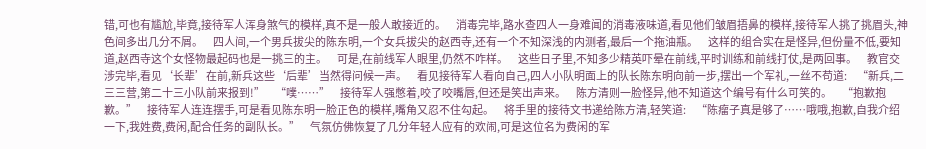错,可也有尴尬,毕竟,接待军人浑身煞气的模样,真不是一般人敢接近的。     消毒完毕,路水查四人一身难闻的消毒液味道,看见他们皱眉捂鼻的模样,接待军人挑了挑眉头,神色间多出几分不屑。     四人间,一个男兵拔尖的陈东明,一个女兵拔尖的赵西寺,还有一个不知深浅的内测者,最后一个拖油瓶。     这样的组合实在是怪异,但份量不低,要知道,赵西寺这个女怪物最起码也是一挑三的主。     可是,在前线军人眼里,仍然不咋样。     这些日子里,不知多少精英吓晕在前线,平时训练和前线打仗,是两回事。     教官交涉完毕,看见‘长辈’在前,新兵这些‘后辈’当然得问候一声。     看见接待军人看向自己,四人小队明面上的队长陈东明向前一步,摆出一个军礼,一丝不苟道:     “新兵,二三三营,第二十三小队前来报到!”     “噗……”     接待军人强憋着,咬了咬嘴唇,但还是笑出声来。     陈方清则一脸怪异,他不知道这个编号有什么可笑的。     “抱歉抱歉。”     接待军人连连摆手,可是看见陈东明一脸正色的模样,嘴角又忍不住勾起。     将手里的接待文书递给陈方清,轻笑道:     “陈瘤子真是够了……哦哦,抱歉,自我介绍一下,我姓费,费闲,配合任务的副队长。”     气氛仿佛恢复了几分年轻人应有的欢闹,可是这位名为费闲的军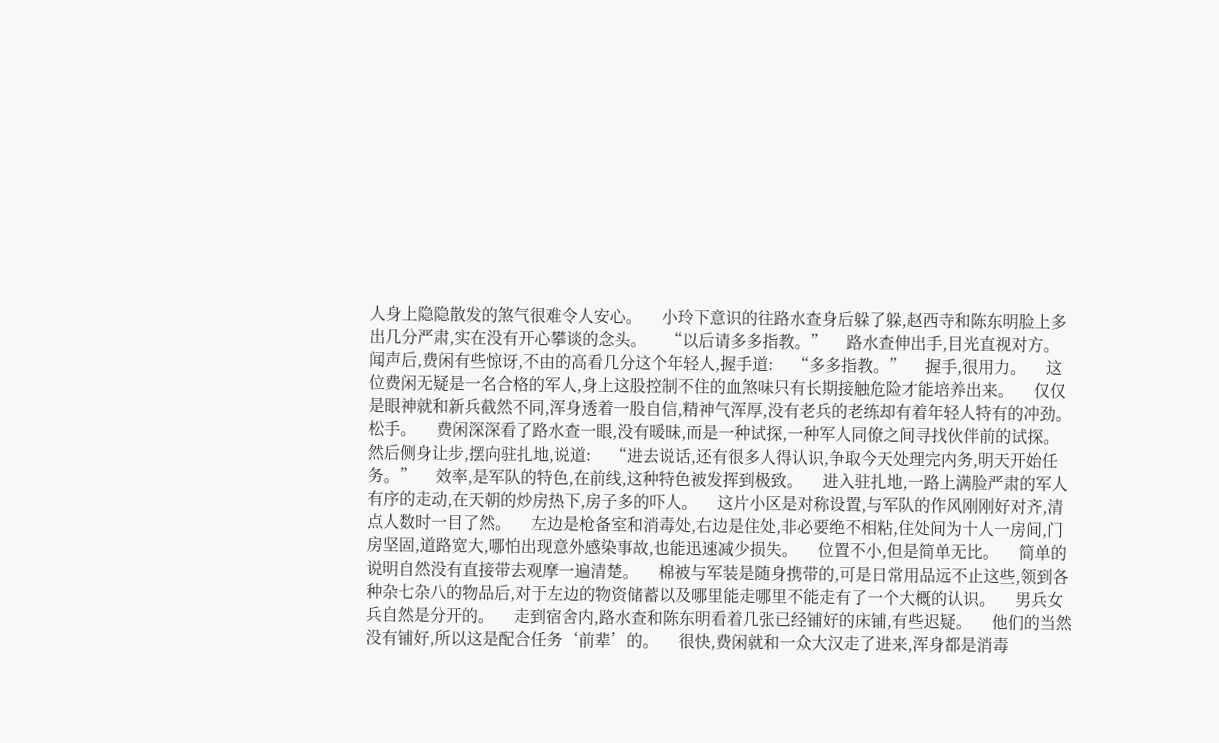人身上隐隐散发的煞气很难令人安心。     小玲下意识的往路水查身后躲了躲,赵西寺和陈东明脸上多出几分严肃,实在没有开心攀谈的念头。     “以后请多多指教。”     路水查伸出手,目光直视对方。     闻声后,费闲有些惊讶,不由的高看几分这个年轻人,握手道:     “多多指教。”     握手,很用力。     这位费闲无疑是一名合格的军人,身上这股控制不住的血煞味只有长期接触危险才能培养出来。     仅仅是眼神就和新兵截然不同,浑身透着一股自信,精神气浑厚,没有老兵的老练却有着年轻人特有的冲劲。     松手。     费闲深深看了路水查一眼,没有暖昧,而是一种试探,一种军人同僚之间寻找伙伴前的试探。     然后侧身让步,摆向驻扎地,说道:     “进去说话,还有很多人得认识,争取今天处理完内务,明天开始任务。”     效率,是军队的特色,在前线,这种特色被发挥到极致。     进入驻扎地,一路上满脸严肃的军人有序的走动,在天朝的炒房热下,房子多的吓人。     这片小区是对称设置,与军队的作风刚刚好对齐,清点人数时一目了然。     左边是枪备室和消毒处,右边是住处,非必要绝不相粘,住处间为十人一房间,门房坚固,道路宽大,哪怕出现意外感染事故,也能迅速减少损失。     位置不小,但是简单无比。     简单的说明自然没有直接带去观摩一遍清楚。     棉被与军装是随身携带的,可是日常用品远不止这些,领到各种杂七杂八的物品后,对于左边的物资储蓄以及哪里能走哪里不能走有了一个大概的认识。     男兵女兵自然是分开的。     走到宿舍内,路水查和陈东明看着几张已经铺好的床铺,有些迟疑。     他们的当然没有铺好,所以这是配合任务‘前辈’的。     很快,费闲就和一众大汉走了进来,浑身都是消毒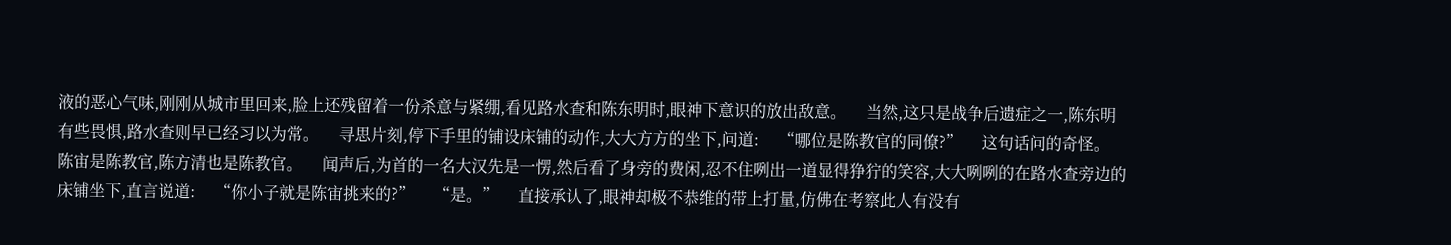液的恶心气味,刚刚从城市里回来,脸上还残留着一份杀意与紧绷,看见路水查和陈东明时,眼神下意识的放出敌意。     当然,这只是战争后遗症之一,陈东明有些畏惧,路水查则早已经习以为常。     寻思片刻,停下手里的铺设床铺的动作,大大方方的坐下,问道:     “哪位是陈教官的同僚?”     这句话问的奇怪。     陈宙是陈教官,陈方清也是陈教官。     闻声后,为首的一名大汉先是一愣,然后看了身旁的费闲,忍不住咧出一道显得狰狞的笑容,大大咧咧的在路水查旁边的床铺坐下,直言说道:     “你小子就是陈宙挑来的?”     “是。”     直接承认了,眼神却极不恭维的带上打量,仿佛在考察此人有没有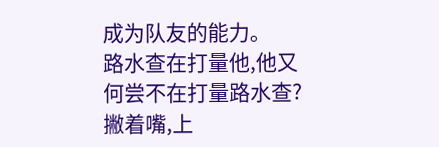成为队友的能力。     路水查在打量他,他又何尝不在打量路水查?     撇着嘴,上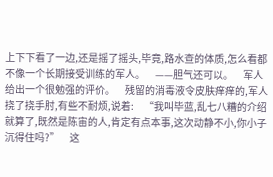上下下看了一边,还是摇了摇头,毕竟,路水查的体质,怎么看都不像一个长期接受训练的军人。     ——胆气还可以。     军人给出一个很勉强的评价。     残留的消毒液令皮肤痒痒的,军人挠了挠手肘,有些不耐烦,说着:     “我叫毕蓝,乱七八糟的介绍就算了,既然是陈宙的人,肯定有点本事,这次动静不小,你小子沉得住吗?”     这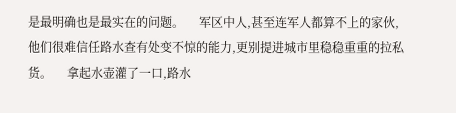是最明确也是最实在的问题。     军区中人,甚至连军人都算不上的家伙,他们很难信任路水查有处变不惊的能力,更别提进城市里稳稳重重的拉私货。     拿起水壶灌了一口,路水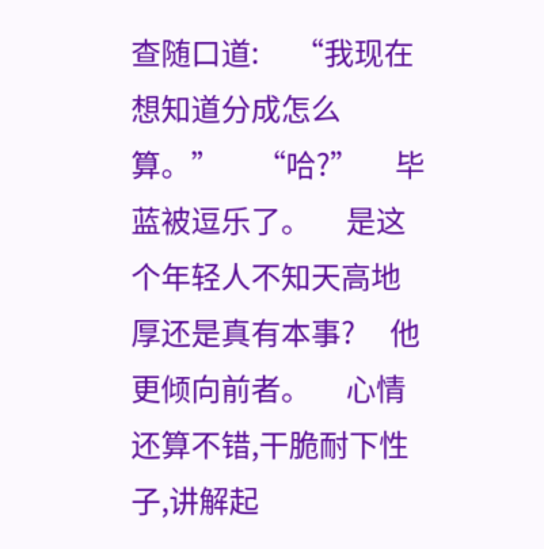查随口道:     “我现在想知道分成怎么算。”     “哈?”     毕蓝被逗乐了。     是这个年轻人不知天高地厚还是真有本事?     他更倾向前者。     心情还算不错,干脆耐下性子,讲解起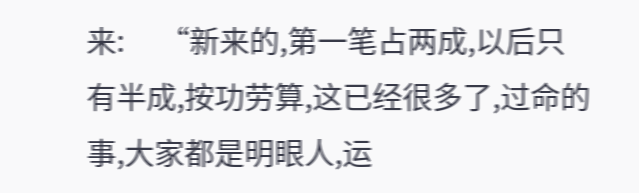来:     “新来的,第一笔占两成,以后只有半成,按功劳算,这已经很多了,过命的事,大家都是明眼人,运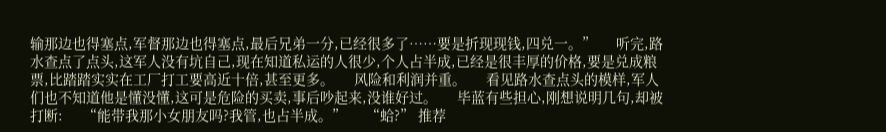输那边也得塞点,军督那边也得塞点,最后兄弟一分,已经很多了……要是折现现钱,四兑一。”     听完,路水查点了点头,这军人没有坑自己,现在知道私运的人很少,个人占半成,已经是很丰厚的价格,要是兑成粮票,比踏踏实实在工厂打工要高近十倍,甚至更多。     风险和利润并重。     看见路水查点头的模样,军人们也不知道他是懂没懂,这可是危险的买卖,事后吵起来,没谁好过。     毕蓝有些担心,刚想说明几句,却被打断:     “能带我那小女朋友吗?我管,也占半成。”     “蛤?” 推荐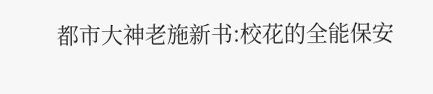都市大神老施新书:校花的全能保安